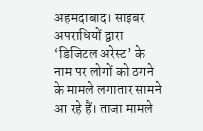अहमदाबाद। साइबर अपराधियों द्वारा ‘डिजिटल अरेस्ट’ के नाम पर लोगों को ठगने के मामले लगातार सामने आ रहे हैं। ताजा मामले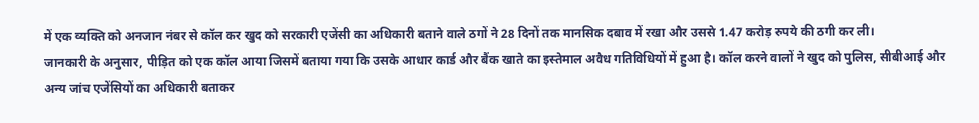में एक व्यक्ति को अनजान नंबर से कॉल कर खुद को सरकारी एजेंसी का अधिकारी बताने वाले ठगों ने 28 दिनों तक मानसिक दबाव में रखा और उससे 1.47 करोड़ रुपये की ठगी कर ली।
जानकारी के अनुसार, पीड़ित को एक कॉल आया जिसमें बताया गया कि उसके आधार कार्ड और बैंक खाते का इस्तेमाल अवैध गतिविधियों में हुआ है। कॉल करने वालों ने खुद को पुलिस, सीबीआई और अन्य जांच एजेंसियों का अधिकारी बताकर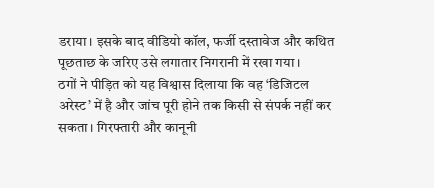डराया। इसके बाद वीडियो कॉल, फर्जी दस्तावेज और कथित पूछताछ के जरिए उसे लगातार निगरानी में रखा गया।
ठगों ने पीड़ित को यह विश्वास दिलाया कि वह ‘डिजिटल अरेस्ट’ में है और जांच पूरी होने तक किसी से संपर्क नहीं कर सकता। गिरफ्तारी और कानूनी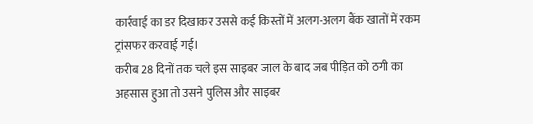कार्रवाई का डर दिखाकर उससे कई किस्तों में अलग-अलग बैंक खातों में रकम ट्रांसफर करवाई गई।
करीब 28 दिनों तक चले इस साइबर जाल के बाद जब पीड़ित को ठगी का अहसास हुआ तो उसने पुलिस और साइबर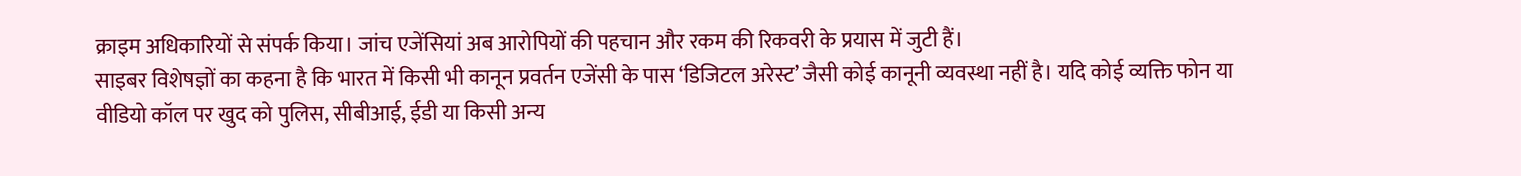क्राइम अधिकारियों से संपर्क किया। जांच एजेंसियां अब आरोपियों की पहचान और रकम की रिकवरी के प्रयास में जुटी हैं।
साइबर विशेषज्ञों का कहना है कि भारत में किसी भी कानून प्रवर्तन एजेंसी के पास ‘डिजिटल अरेस्ट’ जैसी कोई कानूनी व्यवस्था नहीं है। यदि कोई व्यक्ति फोन या वीडियो कॉल पर खुद को पुलिस, सीबीआई, ईडी या किसी अन्य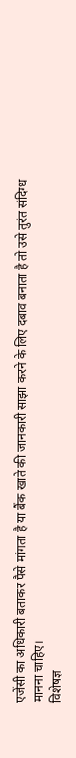एजेंसी का अधिकारी बताकर पैसे मांगता है या बैंक खाते की जानकारी साझा करने के लिए दबाव बनाता है तो उसे तुरंत संदिग्ध मानना चाहिए।
विशेषज्ञ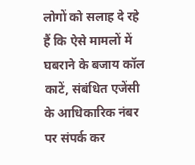लोगों को सलाह दे रहे हैं कि ऐसे मामलों में घबराने के बजाय कॉल काटें, संबंधित एजेंसी के आधिकारिक नंबर पर संपर्क कर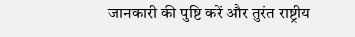जानकारी की पुष्टि करें और तुरंत राष्ट्रीय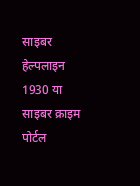साइबर हेल्पलाइन 1930 या साइबर क्राइम पोर्टल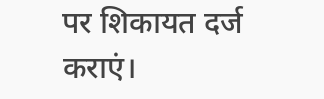पर शिकायत दर्ज कराएं।